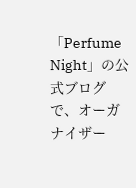「Perfume Night」の公式ブログで、オーガナイザー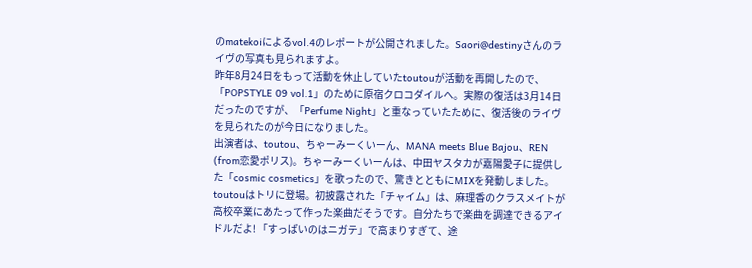のmatekoiによるvol.4のレポートが公開されました。Saori@destinyさんのライヴの写真も見られますよ。
昨年8月24日をもって活動を休止していたtoutouが活動を再開したので、「POPSTYLE 09 vol.1」のために原宿クロコダイルへ。実際の復活は3月14日だったのですが、「Perfume Night」と重なっていたために、復活後のライヴを見られたのが今日になりました。
出演者は、toutou、ちゃーみーくいーん、MANA meets Blue Bajou、REN (from恋愛ポリス)。ちゃーみーくいーんは、中田ヤスタカが嘉陽愛子に提供した「cosmic cosmetics」を歌ったので、驚きとともにMIXを発動しました。
toutouはトリに登場。初披露された「チャイム」は、麻理香のクラスメイトが高校卒業にあたって作った楽曲だそうです。自分たちで楽曲を調達できるアイドルだよ! 「すっぱいのはニガテ」で高まりすぎて、途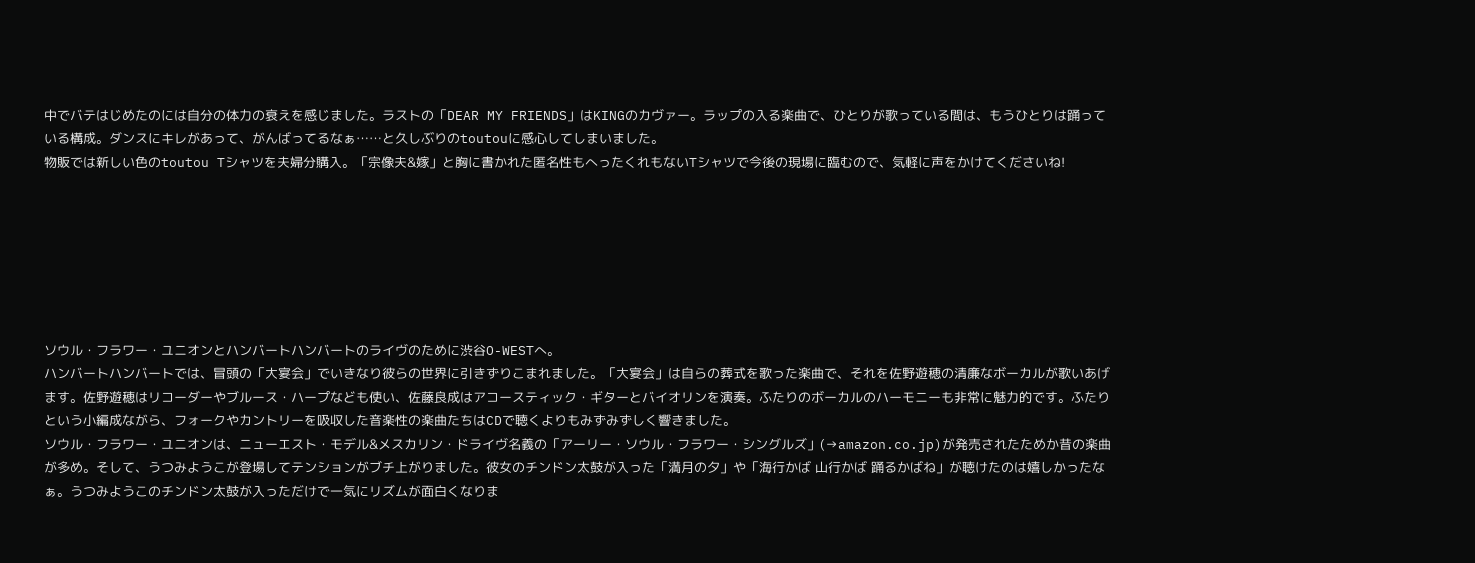中でバテはじめたのには自分の体力の衰えを感じました。ラストの「DEAR MY FRIENDS」はKINGのカヴァー。ラップの入る楽曲で、ひとりが歌っている間は、もうひとりは踊っている構成。ダンスにキレがあって、がんばってるなぁ……と久しぶりのtoutouに感心してしまいました。
物販では新しい色のtoutou Tシャツを夫婦分購入。「宗像夫&嫁」と胸に書かれた匿名性もへったくれもないTシャツで今後の現場に臨むので、気軽に声をかけてくださいね!







ソウル・フラワー・ユニオンとハンバートハンバートのライヴのために渋谷O-WESTへ。
ハンバートハンバートでは、冒頭の「大宴会」でいきなり彼らの世界に引きずりこまれました。「大宴会」は自らの葬式を歌った楽曲で、それを佐野遊穂の清廉なボーカルが歌いあげます。佐野遊穂はリコーダーやブルース・ハープなども使い、佐藤良成はアコースティック・ギターとバイオリンを演奏。ふたりのボーカルのハーモニーも非常に魅力的です。ふたりという小編成ながら、フォークやカントリーを吸収した音楽性の楽曲たちはCDで聴くよりもみずみずしく響きました。
ソウル・フラワー・ユニオンは、ニューエスト・モデル&メスカリン・ドライヴ名義の「アーリー・ソウル・フラワー・シングルズ」(→amazon.co.jp)が発売されたためか昔の楽曲が多め。そして、うつみようこが登場してテンションがブチ上がりました。彼女のチンドン太鼓が入った「満月の夕」や「海行かば 山行かば 踊るかばね」が聴けたのは嬉しかったなぁ。うつみようこのチンドン太鼓が入っただけで一気にリズムが面白くなりま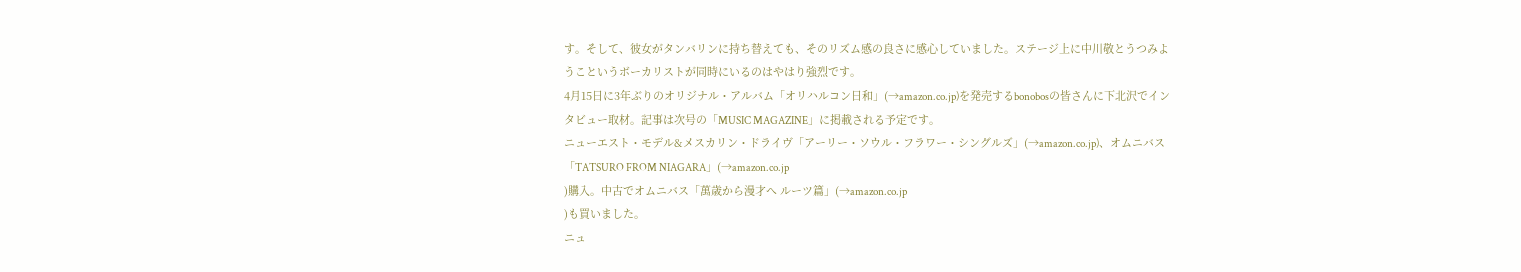す。そして、彼女がタンバリンに持ち替えても、そのリズム感の良さに感心していました。ステージ上に中川敬とうつみようこというボーカリストが同時にいるのはやはり強烈です。
4月15日に3年ぶりのオリジナル・アルバム「オリハルコン日和」(→amazon.co.jp)を発売するbonobosの皆さんに下北沢でインタビュー取材。記事は次号の「MUSIC MAGAZINE」に掲載される予定です。
ニューエスト・モデル&メスカリン・ドライヴ「アーリー・ソウル・フラワー・シングルズ」(→amazon.co.jp)、オムニバス「TATSURO FROM NIAGARA」(→amazon.co.jp
)購入。中古でオムニバス「萬歳から漫才へ ルーツ篇」(→amazon.co.jp
)も買いました。
ニュ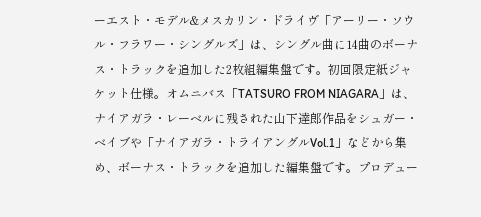ーエスト・モデル&メスカリン・ドライヴ「アーリー・ソウル・フラワー・シングルズ」は、シングル曲に14曲のボーナス・トラックを追加した2枚組編集盤です。初回限定紙ジャケット仕様。オムニバス「TATSURO FROM NIAGARA」は、ナイアガラ・レーベルに残された山下達郎作品をシュガー・ベイブや「ナイアガラ・トライアングルVol.1」などから集め、ボーナス・トラックを追加した編集盤です。プロデュー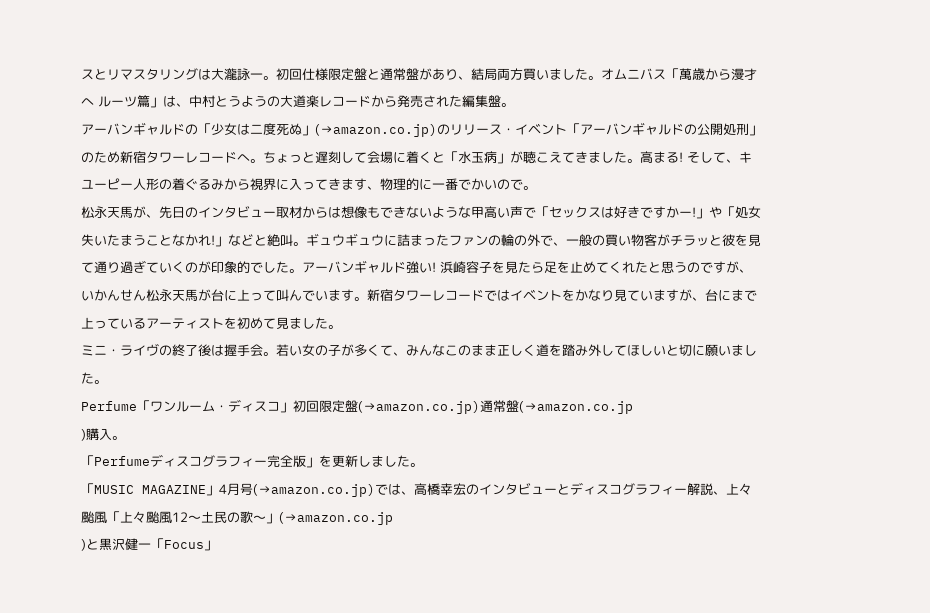スとリマスタリングは大瀧詠一。初回仕様限定盤と通常盤があり、結局両方買いました。オムニバス「萬歳から漫才へ ルーツ篇」は、中村とうようの大道楽レコードから発売された編集盤。
アーバンギャルドの「少女は二度死ぬ」(→amazon.co.jp)のリリース・イベント「アーバンギャルドの公開処刑」のため新宿タワーレコードへ。ちょっと遅刻して会場に着くと「水玉病」が聴こえてきました。高まる! そして、キユーピー人形の着ぐるみから視界に入ってきます、物理的に一番でかいので。
松永天馬が、先日のインタビュー取材からは想像もできないような甲高い声で「セックスは好きですかー!」や「処女失いたまうことなかれ!」などと絶叫。ギュウギュウに詰まったファンの輪の外で、一般の買い物客がチラッと彼を見て通り過ぎていくのが印象的でした。アーバンギャルド強い! 浜崎容子を見たら足を止めてくれたと思うのですが、いかんせん松永天馬が台に上って叫んでいます。新宿タワーレコードではイベントをかなり見ていますが、台にまで上っているアーティストを初めて見ました。
ミニ・ライヴの終了後は握手会。若い女の子が多くて、みんなこのまま正しく道を踏み外してほしいと切に願いました。
Perfume「ワンルーム・ディスコ」初回限定盤(→amazon.co.jp)通常盤(→amazon.co.jp
)購入。
「Perfumeディスコグラフィー完全版」を更新しました。
「MUSIC MAGAZINE」4月号(→amazon.co.jp)では、高橋幸宏のインタビューとディスコグラフィー解説、上々颱風「上々颱風12〜土民の歌〜」(→amazon.co.jp
)と黒沢健一「Focus」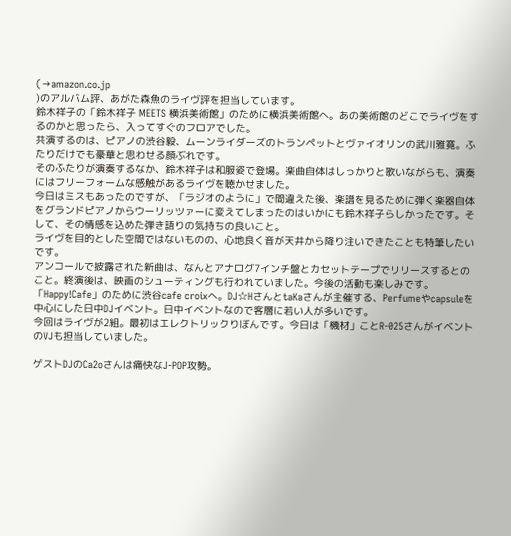(→amazon.co.jp
)のアルバム評、あがた森魚のライヴ評を担当しています。
鈴木祥子の「鈴木祥子 MEETS 横浜美術館」のために横浜美術館へ。あの美術館のどこでライヴをするのかと思ったら、入ってすぐのフロアでした。
共演するのは、ピアノの渋谷毅、ムーンライダーズのトランペットとヴァイオリンの武川雅寛。ふたりだけでも豪華と思わせる顔ぶれです。
そのふたりが演奏するなか、鈴木祥子は和服姿で登場。楽曲自体はしっかりと歌いながらも、演奏にはフリーフォームな感触があるライヴを聴かせました。
今日はミスもあったのですが、「ラジオのように」で間違えた後、楽譜を見るために弾く楽器自体をグランドピアノからウーリッツァーに変えてしまったのはいかにも鈴木祥子らしかったです。そして、その情感を込めた弾き語りの気持ちの良いこと。
ライヴを目的とした空間ではないものの、心地良く音が天井から降り注いできたことも特筆したいです。
アンコールで披露された新曲は、なんとアナログ7インチ盤とカセットテープでリリースするとのこと。終演後は、映画のシューティングも行われていました。今後の活動も楽しみです。
「Happy!Cafe」のために渋谷cafe croixへ。DJ☆HさんとtaKaさんが主催する、Perfumeやcapsuleを中心にした日中DJイベント。日中イベントなので客層に若い人が多いです。
今回はライヴが2組。最初はエレクトリックりぼんです。今日は「機材」ことR-025さんがイベントのVJも担当していました。

ゲストDJのCa2oさんは痛快なJ-POP攻勢。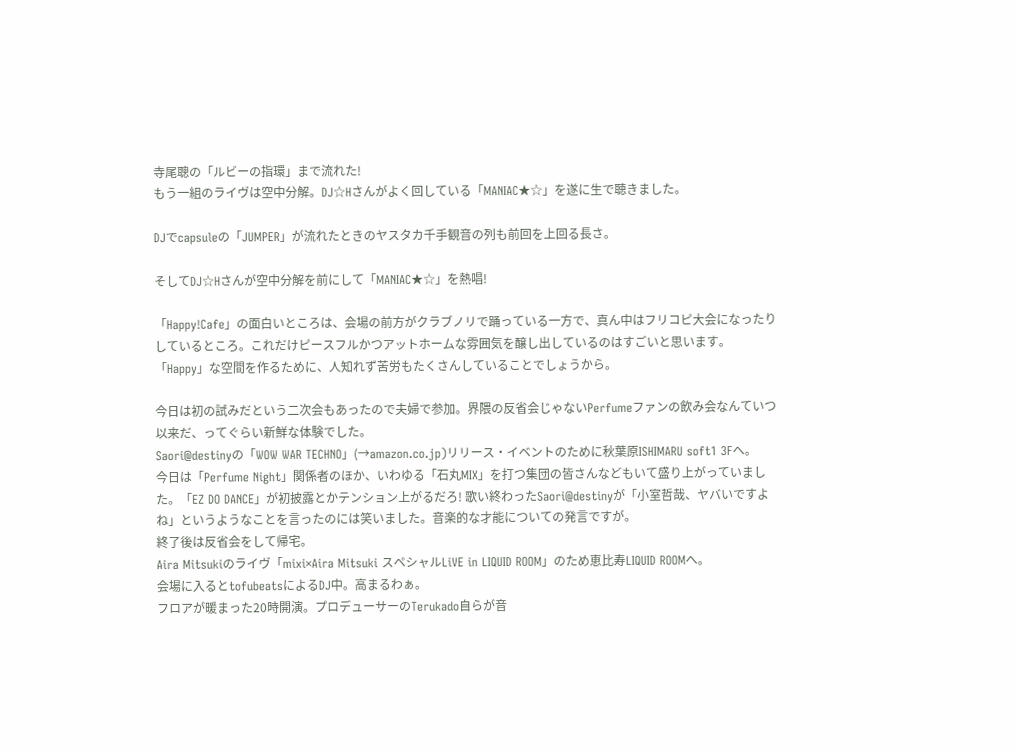寺尾聰の「ルビーの指環」まで流れた!
もう一組のライヴは空中分解。DJ☆Hさんがよく回している「MANIAC★☆」を遂に生で聴きました。

DJでcapsuleの「JUMPER」が流れたときのヤスタカ千手観音の列も前回を上回る長さ。

そしてDJ☆Hさんが空中分解を前にして「MANIAC★☆」を熱唱!

「Happy!Cafe」の面白いところは、会場の前方がクラブノリで踊っている一方で、真ん中はフリコピ大会になったりしているところ。これだけピースフルかつアットホームな雰囲気を醸し出しているのはすごいと思います。「Happy」な空間を作るために、人知れず苦労もたくさんしていることでしょうから。

今日は初の試みだという二次会もあったので夫婦で参加。界隈の反省会じゃないPerfumeファンの飲み会なんていつ以来だ、ってぐらい新鮮な体験でした。
Saori@destinyの「WOW WAR TECHNO」(→amazon.co.jp)リリース・イベントのために秋葉原ISHIMARU soft1 3Fへ。
今日は「Perfume Night」関係者のほか、いわゆる「石丸MIX」を打つ集団の皆さんなどもいて盛り上がっていました。「EZ DO DANCE」が初披露とかテンション上がるだろ! 歌い終わったSaori@destinyが「小室哲哉、ヤバいですよね」というようなことを言ったのには笑いました。音楽的な才能についての発言ですが。
終了後は反省会をして帰宅。
Aira Mitsukiのライヴ「mixi×Aira Mitsuki スペシャルLiVE in LIQUID ROOM」のため恵比寿LIQUID ROOMへ。
会場に入るとtofubeatsによるDJ中。高まるわぁ。
フロアが暖まった20時開演。プロデューサーのTerukado自らが音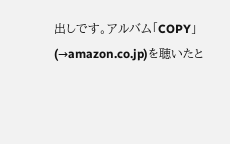出しです。アルバム「COPY」(→amazon.co.jp)を聴いたと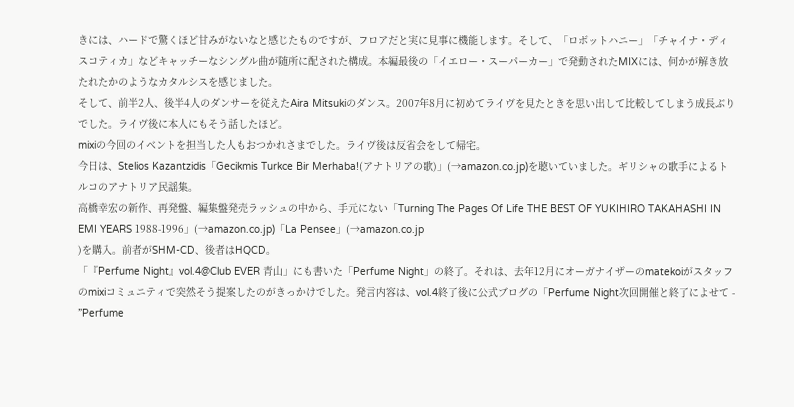きには、ハードで驚くほど甘みがないなと感じたものですが、フロアだと実に見事に機能します。そして、「ロボットハニー」「チャイナ・ディスコティカ」などキャッチーなシングル曲が随所に配された構成。本編最後の「イエロー・スーパーカー」で発動されたMIXには、何かが解き放たれたかのようなカタルシスを感じました。
そして、前半2人、後半4人のダンサーを従えたAira Mitsukiのダンス。2007年8月に初めてライヴを見たときを思い出して比較してしまう成長ぶりでした。ライヴ後に本人にもそう話したほど。
mixiの今回のイベントを担当した人もおつかれさまでした。ライヴ後は反省会をして帰宅。
今日は、Stelios Kazantzidis「Gecikmis Turkce Bir Merhaba!(アナトリアの歌)」(→amazon.co.jp)を聴いていました。ギリシャの歌手によるトルコのアナトリア民謡集。
高橋幸宏の新作、再発盤、編集盤発売ラッシュの中から、手元にない「Turning The Pages Of Life THE BEST OF YUKIHIRO TAKAHASHI IN EMI YEARS 1988-1996」(→amazon.co.jp)「La Pensee」(→amazon.co.jp
)を購入。前者がSHM-CD、後者はHQCD。
「『Perfume Night』vol.4@Club EVER 青山」にも書いた「Perfume Night」の終了。それは、去年12月にオーガナイザーのmatekoiがスタッフのmixiコミュニティで突然そう提案したのがきっかけでした。発言内容は、vol.4終了後に公式ブログの「Perfume Night次回開催と終了によせて - ”Perfume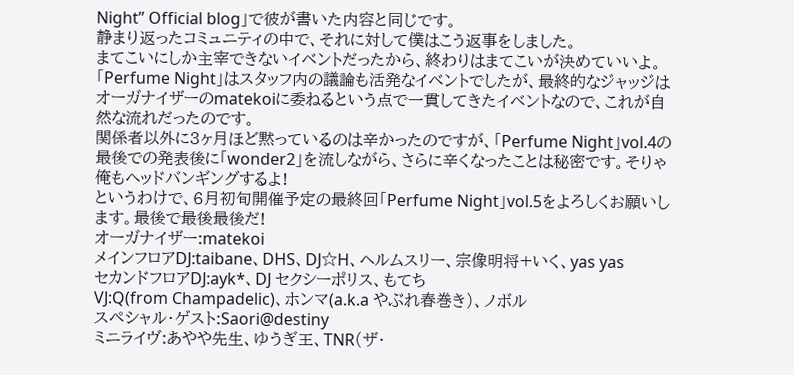Night” Official blog」で彼が書いた内容と同じです。
静まり返ったコミュニティの中で、それに対して僕はこう返事をしました。
まてこいにしか主宰できないイベントだったから、終わりはまてこいが決めていいよ。
「Perfume Night」はスタッフ内の議論も活発なイベントでしたが、最終的なジャッジはオーガナイザーのmatekoiに委ねるという点で一貫してきたイベントなので、これが自然な流れだったのです。
関係者以外に3ヶ月ほど黙っているのは辛かったのですが、「Perfume Night」vol.4の最後での発表後に「wonder2」を流しながら、さらに辛くなったことは秘密です。そりゃ俺もヘッドバンギングするよ!
というわけで、6月初旬開催予定の最終回「Perfume Night」vol.5をよろしくお願いします。最後で最後最後だ!
オーガナイザー:matekoi
メインフロアDJ:taibane、DHS、DJ☆H、ヘルムスリー、宗像明将+いく、yas yas
セカンドフロアDJ:ayk*、DJ セクシーポリス、もてち
VJ:Q(from Champadelic)、ホンマ(a.k.a やぶれ春巻き)、ノボル
スペシャル・ゲスト:Saori@destiny
ミニライヴ:あやや先生、ゆうぎ王、TNR(ザ・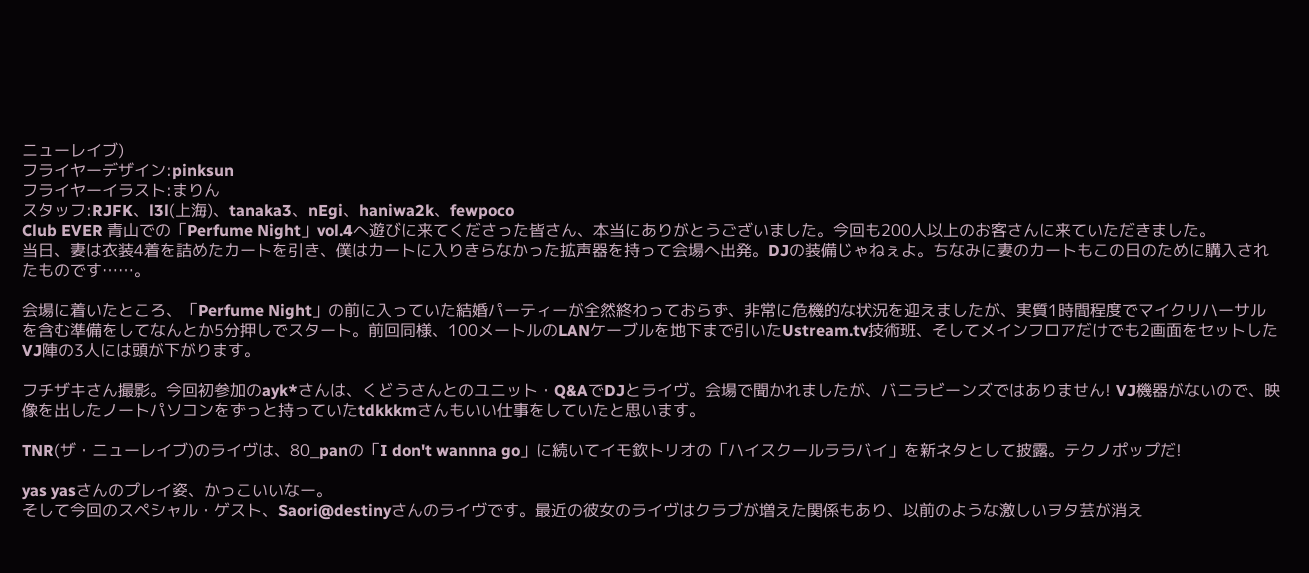ニューレイブ)
フライヤーデザイン:pinksun
フライヤーイラスト:まりん
スタッフ:RJFK、l3l(上海)、tanaka3、nEgi、haniwa2k、fewpoco
Club EVER 青山での「Perfume Night」vol.4へ遊びに来てくださった皆さん、本当にありがとうございました。今回も200人以上のお客さんに来ていただきました。
当日、妻は衣装4着を詰めたカートを引き、僕はカートに入りきらなかった拡声器を持って会場へ出発。DJの装備じゃねぇよ。ちなみに妻のカートもこの日のために購入されたものです……。

会場に着いたところ、「Perfume Night」の前に入っていた結婚パーティーが全然終わっておらず、非常に危機的な状況を迎えましたが、実質1時間程度でマイクリハーサルを含む準備をしてなんとか5分押しでスタート。前回同様、100メートルのLANケーブルを地下まで引いたUstream.tv技術班、そしてメインフロアだけでも2画面をセットしたVJ陣の3人には頭が下がります。

フチザキさん撮影。今回初参加のayk*さんは、くどうさんとのユニット・Q&AでDJとライヴ。会場で聞かれましたが、バニラビーンズではありません! VJ機器がないので、映像を出したノートパソコンをずっと持っていたtdkkkmさんもいい仕事をしていたと思います。

TNR(ザ・ニューレイブ)のライヴは、80_panの「I don't wannna go」に続いてイモ欽トリオの「ハイスクールララバイ」を新ネタとして披露。テクノポップだ!

yas yasさんのプレイ姿、かっこいいなー。
そして今回のスペシャル・ゲスト、Saori@destinyさんのライヴです。最近の彼女のライヴはクラブが増えた関係もあり、以前のような激しいヲタ芸が消え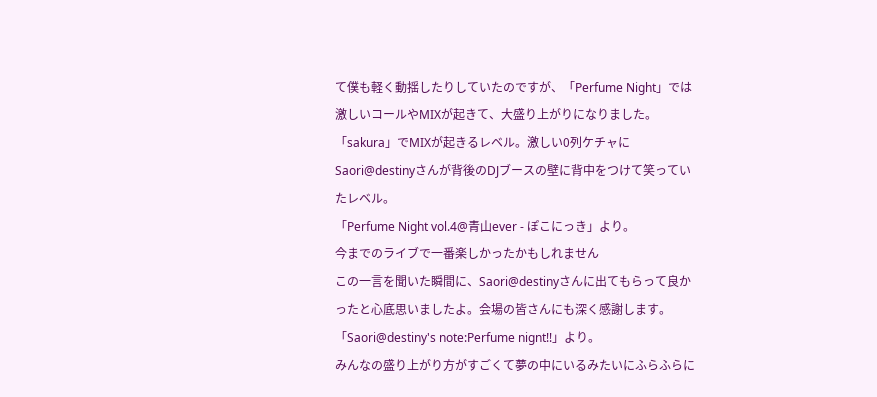て僕も軽く動揺したりしていたのですが、「Perfume Night」では激しいコールやMIXが起きて、大盛り上がりになりました。「sakura」でMIXが起きるレベル。激しい0列ケチャにSaori@destinyさんが背後のDJブースの壁に背中をつけて笑っていたレベル。
「Perfume Night vol.4@青山ever - ぽこにっき」より。
今までのライブで一番楽しかったかもしれません
この一言を聞いた瞬間に、Saori@destinyさんに出てもらって良かったと心底思いましたよ。会場の皆さんにも深く感謝します。「Saori@destiny's note:Perfume nignt!!」より。
みんなの盛り上がり方がすごくて夢の中にいるみたいにふらふらに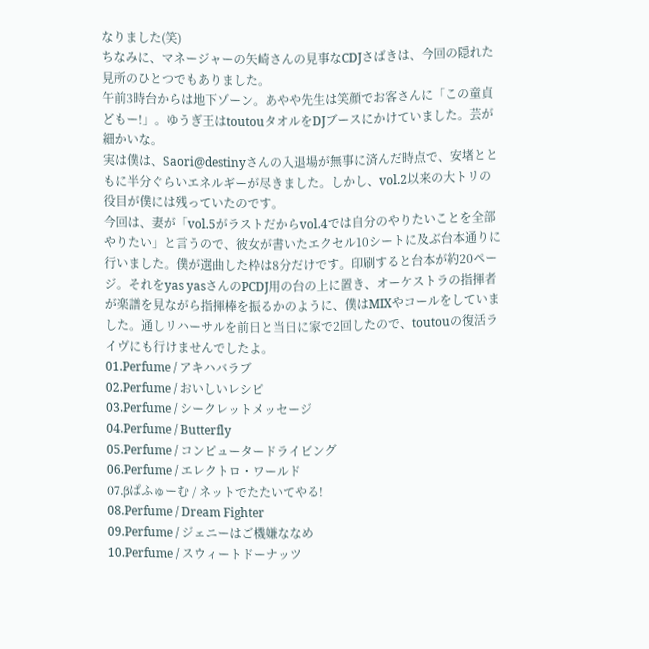なりました(笑)
ちなみに、マネージャーの矢崎さんの見事なCDJさばきは、今回の隠れた見所のひとつでもありました。
午前3時台からは地下ゾーン。あやや先生は笑顔でお客さんに「この童貞どもー!」。ゆうぎ王はtoutouタオルをDJブースにかけていました。芸が細かいな。
実は僕は、Saori@destinyさんの入退場が無事に済んだ時点で、安堵とともに半分ぐらいエネルギーが尽きました。しかし、vol.2以来の大トリの役目が僕には残っていたのです。
今回は、妻が「vol.5がラストだからvol.4では自分のやりたいことを全部やりたい」と言うので、彼女が書いたエクセル10シートに及ぶ台本通りに行いました。僕が選曲した枠は8分だけです。印刷すると台本が約20ページ。それをyas yasさんのPCDJ用の台の上に置き、オーケストラの指揮者が楽譜を見ながら指揮棒を振るかのように、僕はMIXやコールをしていました。通しリハーサルを前日と当日に家で2回したので、toutouの復活ライヴにも行けませんでしたよ。
01.Perfume / アキハバラブ
02.Perfume / おいしいレシピ
03.Perfume / シークレットメッセージ
04.Perfume / Butterfly
05.Perfume / コンピュータードライビング
06.Perfume / エレクトロ・ワールド
07.βぱふゅーむ / ネットでたたいてやる!
08.Perfume / Dream Fighter
09.Perfume / ジェニーはご機嫌ななめ
10.Perfume / スウィートドーナッツ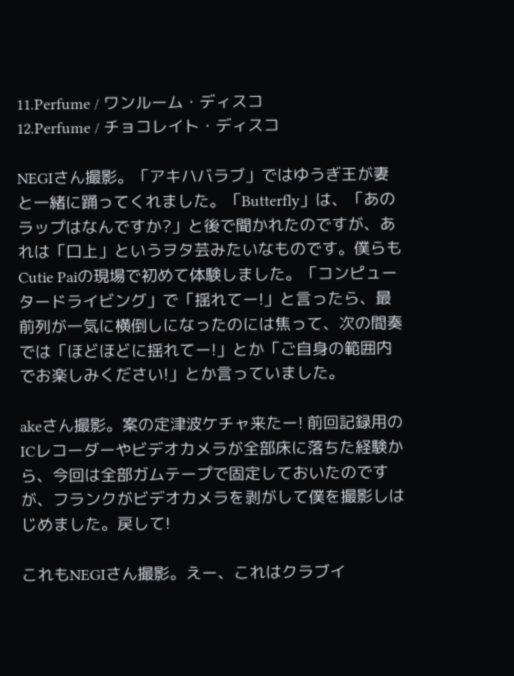11.Perfume / ワンルーム・ディスコ
12.Perfume / チョコレイト・ディスコ

NEGIさん撮影。「アキハバラブ」ではゆうぎ王が妻と一緒に踊ってくれました。「Butterfly」は、「あのラップはなんですか?」と後で聞かれたのですが、あれは「口上」というヲタ芸みたいなものです。僕らもCutie Paiの現場で初めて体験しました。「コンピュータードライビング」で「揺れてー!」と言ったら、最前列が一気に横倒しになったのには焦って、次の間奏では「ほどほどに揺れてー!」とか「ご自身の範囲内でお楽しみください!」とか言っていました。

akeさん撮影。案の定津波ケチャ来たー! 前回記録用のICレコーダーやビデオカメラが全部床に落ちた経験から、今回は全部ガムテープで固定しておいたのですが、フランクがビデオカメラを剥がして僕を撮影しはじめました。戻して!

これもNEGIさん撮影。えー、これはクラブイ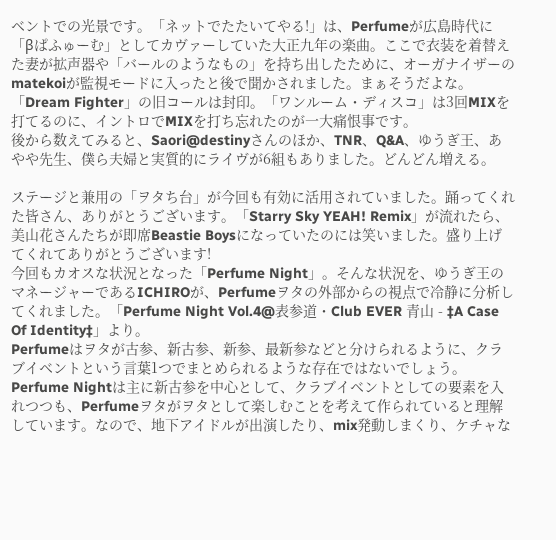ベントでの光景です。「ネットでたたいてやる!」は、Perfumeが広島時代に「βぱふゅーむ」としてカヴァーしていた大正九年の楽曲。ここで衣装を着替えた妻が拡声器や「バールのようなもの」を持ち出したために、オーガナイザーのmatekoiが監視モードに入ったと後で聞かされました。まぁそうだよな。
「Dream Fighter」の旧コールは封印。「ワンルーム・ディスコ」は3回MIXを打てるのに、イントロでMIXを打ち忘れたのが一大痛恨事です。
後から数えてみると、Saori@destinyさんのほか、TNR、Q&A、ゆうぎ王、あやや先生、僕ら夫婦と実質的にライヴが6組もありました。どんどん増える。

ステージと兼用の「ヲタち台」が今回も有効に活用されていました。踊ってくれた皆さん、ありがとうございます。「Starry Sky YEAH! Remix」が流れたら、美山花さんたちが即席Beastie Boysになっていたのには笑いました。盛り上げてくれてありがとうございます!
今回もカオスな状況となった「Perfume Night」。そんな状況を、ゆうぎ王のマネージャーであるICHIROが、Perfumeヲタの外部からの視点で冷静に分析してくれました。「Perfume Night Vol.4@表参道・Club EVER 青山 - ‡A Case Of Identity‡」より。
Perfumeはヲタが古参、新古参、新参、最新参などと分けられるように、クラブイベントという言葉1つでまとめられるような存在ではないでしょう。Perfume Nightは主に新古参を中心として、クラブイベントとしての要素を入れつつも、Perfumeヲタがヲタとして楽しむことを考えて作られていると理解しています。なので、地下アイドルが出演したり、mix発動しまくり、ケチャな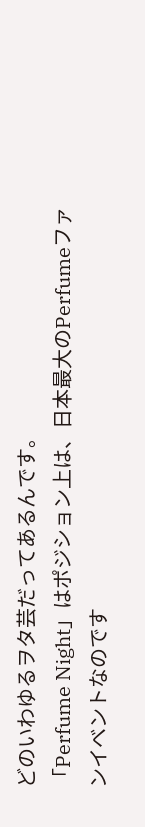どのいわゆるヲタ芸だってあるんです。
「Perfume Night」はポジション上は、日本最大のPerfumeファンイベントなのです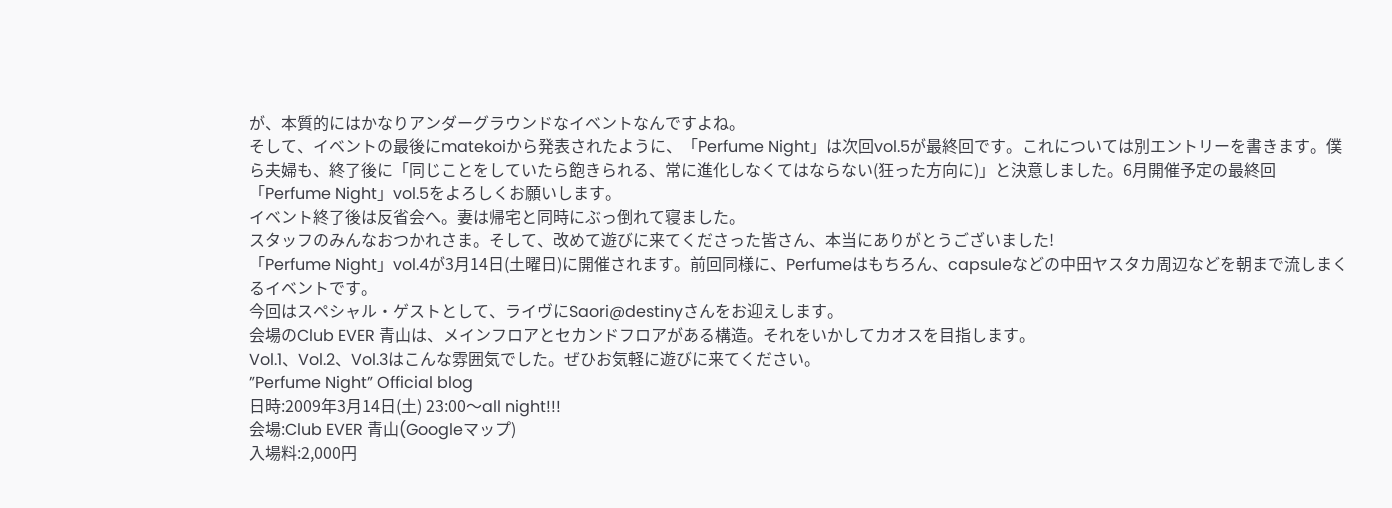が、本質的にはかなりアンダーグラウンドなイベントなんですよね。
そして、イベントの最後にmatekoiから発表されたように、「Perfume Night」は次回vol.5が最終回です。これについては別エントリーを書きます。僕ら夫婦も、終了後に「同じことをしていたら飽きられる、常に進化しなくてはならない(狂った方向に)」と決意しました。6月開催予定の最終回「Perfume Night」vol.5をよろしくお願いします。
イベント終了後は反省会へ。妻は帰宅と同時にぶっ倒れて寝ました。
スタッフのみんなおつかれさま。そして、改めて遊びに来てくださった皆さん、本当にありがとうございました!
「Perfume Night」vol.4が3月14日(土曜日)に開催されます。前回同様に、Perfumeはもちろん、capsuleなどの中田ヤスタカ周辺などを朝まで流しまくるイベントです。
今回はスペシャル・ゲストとして、ライヴにSaori@destinyさんをお迎えします。
会場のClub EVER 青山は、メインフロアとセカンドフロアがある構造。それをいかしてカオスを目指します。
Vol.1、Vol.2、Vol.3はこんな雰囲気でした。ぜひお気軽に遊びに来てください。
”Perfume Night” Official blog
日時:2009年3月14日(土) 23:00〜all night!!!
会場:Club EVER 青山(Googleマップ)
入場料:2,000円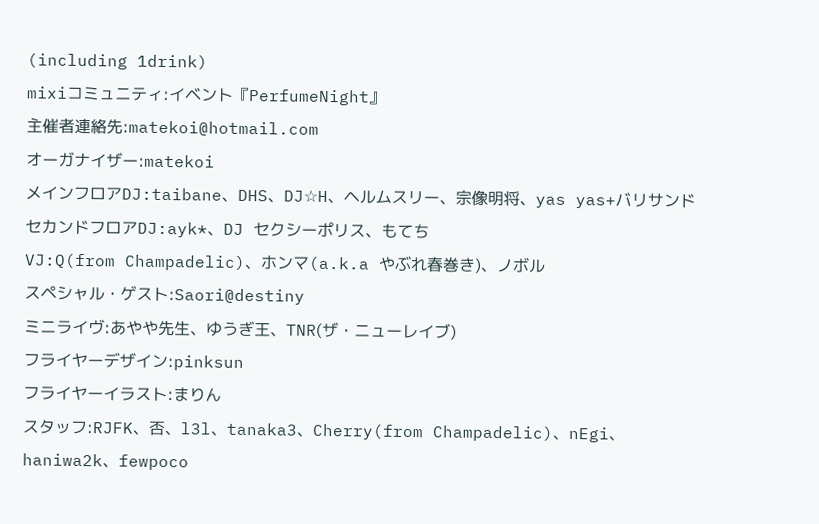(including 1drink)
mixiコミュニティ:イベント『PerfumeNight』
主催者連絡先:matekoi@hotmail.com
オーガナイザー:matekoi
メインフロアDJ:taibane、DHS、DJ☆H、ヘルムスリー、宗像明将、yas yas+バリサンド
セカンドフロアDJ:ayk*、DJ セクシーポリス、もてち
VJ:Q(from Champadelic)、ホンマ(a.k.a やぶれ春巻き)、ノボル
スペシャル・ゲスト:Saori@destiny
ミニライヴ:あやや先生、ゆうぎ王、TNR(ザ・ニューレイブ)
フライヤーデザイン:pinksun
フライヤーイラスト:まりん
スタッフ:RJFK、否、l3l、tanaka3、Cherry(from Champadelic)、nEgi、haniwa2k、fewpoco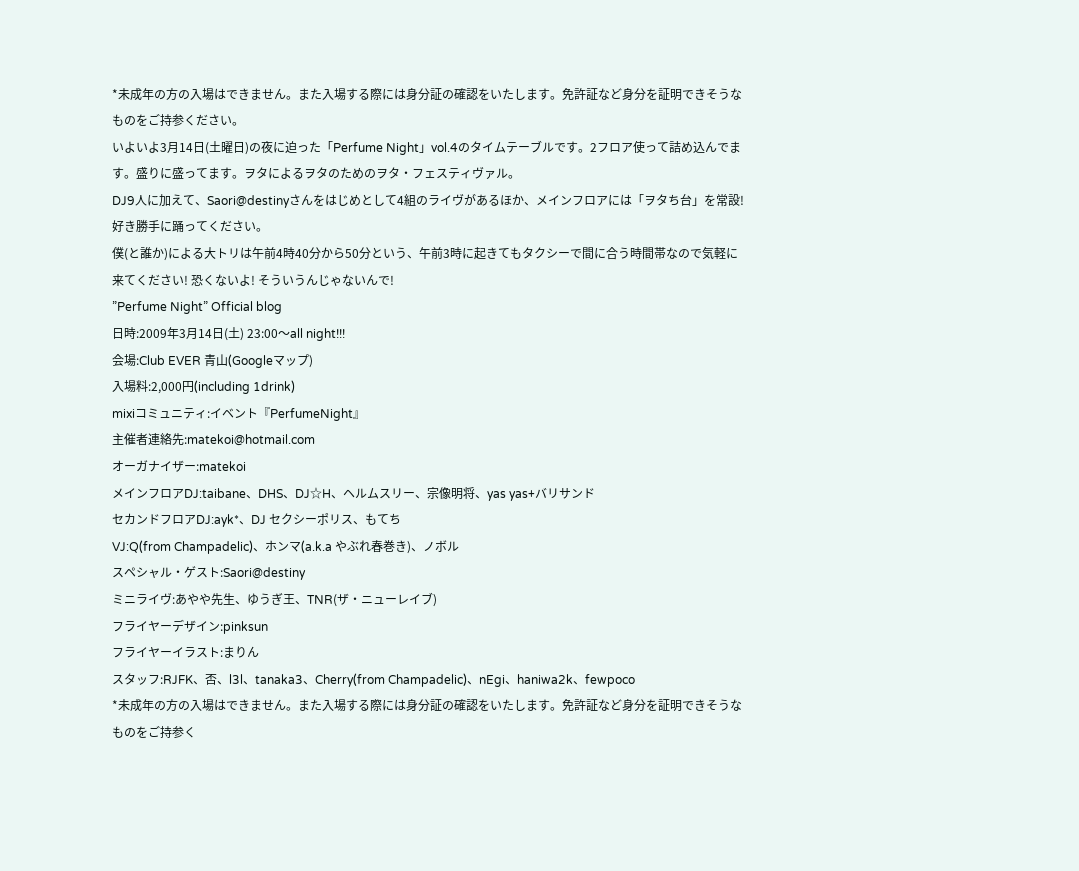*未成年の方の入場はできません。また入場する際には身分証の確認をいたします。免許証など身分を証明できそうなものをご持参ください。
いよいよ3月14日(土曜日)の夜に迫った「Perfume Night」vol.4のタイムテーブルです。2フロア使って詰め込んでます。盛りに盛ってます。ヲタによるヲタのためのヲタ・フェスティヴァル。
DJ9人に加えて、Saori@destinyさんをはじめとして4組のライヴがあるほか、メインフロアには「ヲタち台」を常設! 好き勝手に踊ってください。
僕(と誰か)による大トリは午前4時40分から50分という、午前3時に起きてもタクシーで間に合う時間帯なので気軽に来てください! 恐くないよ! そういうんじゃないんで!
”Perfume Night” Official blog
日時:2009年3月14日(土) 23:00〜all night!!!
会場:Club EVER 青山(Googleマップ)
入場料:2,000円(including 1drink)
mixiコミュニティ:イベント『PerfumeNight』
主催者連絡先:matekoi@hotmail.com
オーガナイザー:matekoi
メインフロアDJ:taibane、DHS、DJ☆H、ヘルムスリー、宗像明将、yas yas+バリサンド
セカンドフロアDJ:ayk*、DJ セクシーポリス、もてち
VJ:Q(from Champadelic)、ホンマ(a.k.a やぶれ春巻き)、ノボル
スペシャル・ゲスト:Saori@destiny
ミニライヴ:あやや先生、ゆうぎ王、TNR(ザ・ニューレイブ)
フライヤーデザイン:pinksun
フライヤーイラスト:まりん
スタッフ:RJFK、否、l3l、tanaka3、Cherry(from Champadelic)、nEgi、haniwa2k、fewpoco
*未成年の方の入場はできません。また入場する際には身分証の確認をいたします。免許証など身分を証明できそうなものをご持参く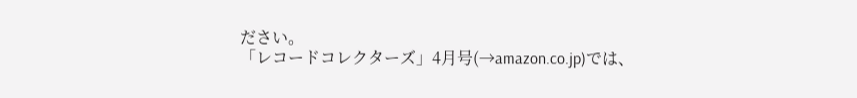ださい。
「レコードコレクターズ」4月号(→amazon.co.jp)では、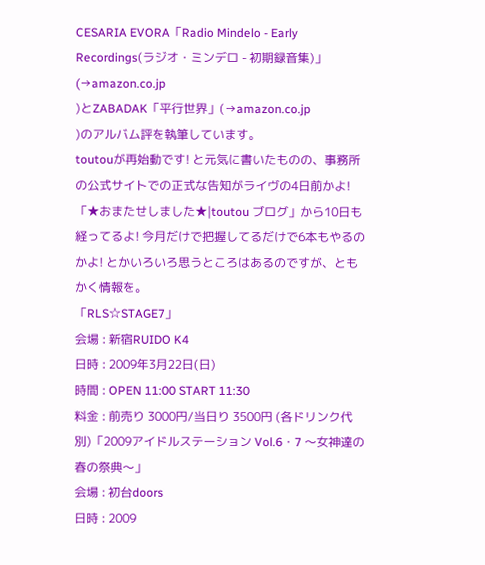CESARIA EVORA「Radio Mindelo - Early Recordings(ラジオ・ミンデロ - 初期録音集)」(→amazon.co.jp
)とZABADAK「平行世界」(→amazon.co.jp
)のアルバム評を執筆しています。
toutouが再始動です! と元気に書いたものの、事務所の公式サイトでの正式な告知がライヴの4日前かよ! 「★おまたせしました★|toutou ブログ」から10日も経ってるよ! 今月だけで把握してるだけで6本もやるのかよ! とかいろいろ思うところはあるのですが、ともかく情報を。
「RLS☆STAGE7」
会場 : 新宿RUIDO K4
日時 : 2009年3月22日(日)
時間 : OPEN 11:00 START 11:30
料金 : 前売り 3000円/当日り 3500円 (各ドリンク代別)「2009アイドルステーション Vol.6・7 〜女神達の春の祭典〜」
会場 : 初台doors
日時 : 2009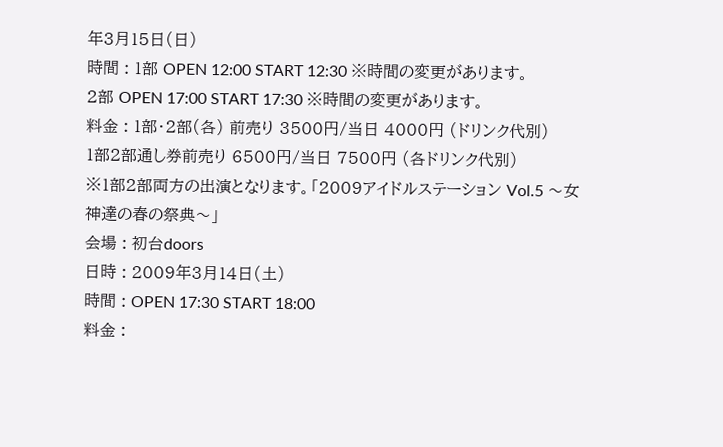年3月15日(日)
時間 : 1部 OPEN 12:00 START 12:30 ※時間の変更があります。
2部 OPEN 17:00 START 17:30 ※時間の変更があります。
料金 : 1部・2部(各) 前売り 3500円/当日 4000円 (ドリンク代別)
1部2部通し券前売り 6500円/当日 7500円 (各ドリンク代別)
※1部2部両方の出演となります。「2009アイドルステーション Vol.5 〜女神達の春の祭典〜」
会場 : 初台doors
日時 : 2009年3月14日(土)
時間 : OPEN 17:30 START 18:00
料金 :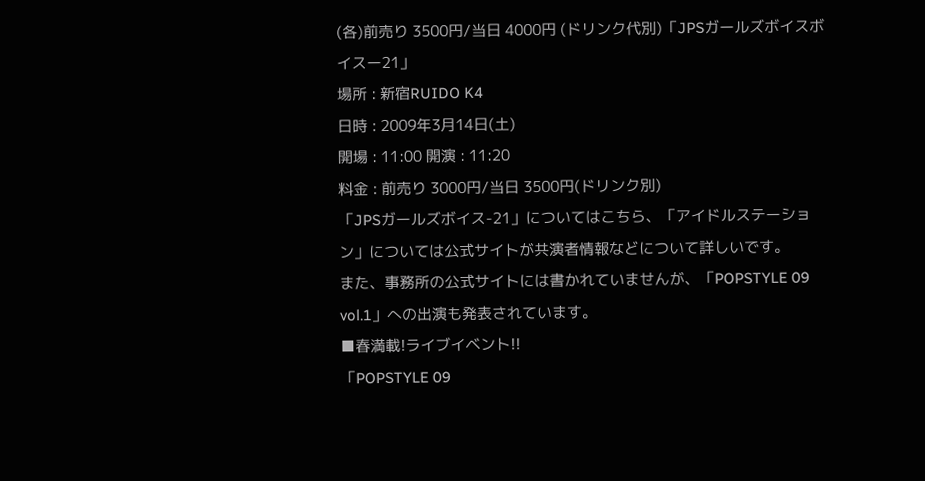(各)前売り 3500円/当日 4000円 (ドリンク代別)「JPSガールズボイスボイスー21」
場所 : 新宿RUIDO K4
日時 : 2009年3月14日(土)
開場 : 11:00 開演 : 11:20
料金 : 前売り 3000円/当日 3500円(ドリンク別)
「JPSガールズボイス-21」についてはこちら、「アイドルステーション」については公式サイトが共演者情報などについて詳しいです。
また、事務所の公式サイトには書かれていませんが、「POPSTYLE 09 vol.1」への出演も発表されています。
■春満載!ライブイベント!!
「POPSTYLE 09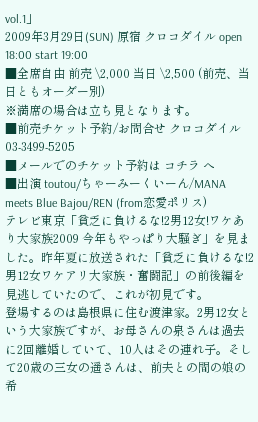vol.1」
2009年3月29日(SUN) 原宿 クロコダイル open 18:00 start 19:00
■全席自由 前売 \2,000 当日 \2,500 (前売、当日ともオーダー別)
※満席の場合は立ち見となります。
■前売チケット予約/お問合せ クロコダイル 03-3499-5205
■メールでのチケット予約は コチラ へ
■出演 toutou/ちゃーみーくいーん/MANA meets Blue Bajou/REN (from恋愛ポリス)
テレビ東京「貧乏に負けるな!2男12女!ワケあり大家族2009 今年もやっぱり大騒ぎ」を見ました。昨年夏に放送された「貧乏に負けるな!2男12女ワケアリ大家族・奮闘記」の前後編を見逃していたので、これが初見です。
登場するのは島根県に住む渡津家。2男12女という大家族ですが、お母さんの泉さんは過去に2回離婚していて、10人はその連れ子。そして20歳の三女の遥さんは、前夫との間の娘の希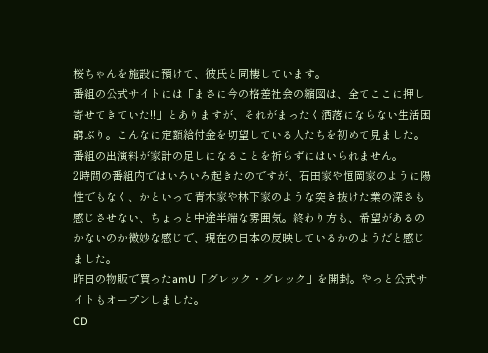桜ちゃんを施設に預けて、彼氏と同棲しています。
番組の公式サイトには「まさに今の格差社会の縮図は、全てここに押し寄せてきていた!!」とありますが、それがまったく洒落にならない生活困窮ぶり。こんなに定額給付金を切望している人たちを初めて見ました。番組の出演料が家計の足しになることを祈らずにはいられません。
2時間の番組内ではいろいろ起きたのですが、石田家や恒岡家のように陽性でもなく、かといって青木家や林下家のような突き抜けた業の深さも感じさせない、ちょっと中途半端な雰囲気。終わり方も、希望があるのかないのか微妙な感じで、現在の日本の反映しているかのようだと感じました。
昨日の物販で買ったamU「グレック・グレック」を開封。やっと公式サイトもオープンしました。
CD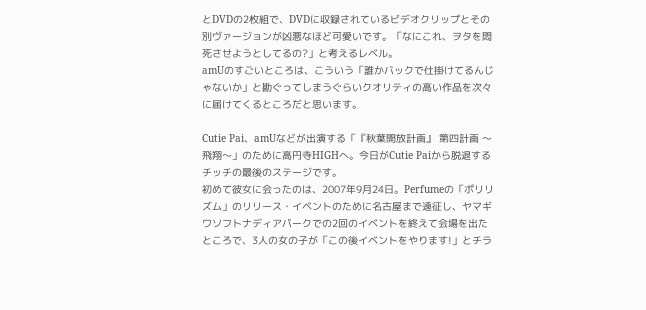とDVDの2枚組で、DVDに収録されているビデオクリップとその別ヴァージョンが凶悪なほど可愛いです。「なにこれ、ヲタを悶死させようとしてるの?」と考えるレベル。
amUのすごいところは、こういう「誰かバックで仕掛けてるんじゃないか」と勘ぐってしまうぐらいクオリティの高い作品を次々に届けてくるところだと思います。

Cutie Pai、amUなどが出演する「『秋葉開放計画』 第四計画 〜飛翔〜」のために高円寺HIGHへ。今日がCutie Paiから脱退するチッチの最後のステージです。
初めて彼女に会ったのは、2007年9月24日。Perfumeの「ポリリズム」のリリース・イベントのために名古屋まで遠征し、ヤマギワソフトナディアパークでの2回のイベントを終えて会場を出たところで、3人の女の子が「この後イベントをやります!」とチラ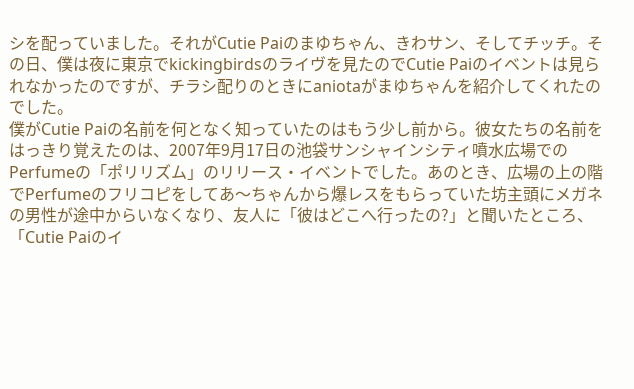シを配っていました。それがCutie Paiのまゆちゃん、きわサン、そしてチッチ。その日、僕は夜に東京でkickingbirdsのライヴを見たのでCutie Paiのイベントは見られなかったのですが、チラシ配りのときにaniotaがまゆちゃんを紹介してくれたのでした。
僕がCutie Paiの名前を何となく知っていたのはもう少し前から。彼女たちの名前をはっきり覚えたのは、2007年9月17日の池袋サンシャインシティ噴水広場でのPerfumeの「ポリリズム」のリリース・イベントでした。あのとき、広場の上の階でPerfumeのフリコピをしてあ〜ちゃんから爆レスをもらっていた坊主頭にメガネの男性が途中からいなくなり、友人に「彼はどこへ行ったの?」と聞いたところ、「Cutie Paiのイ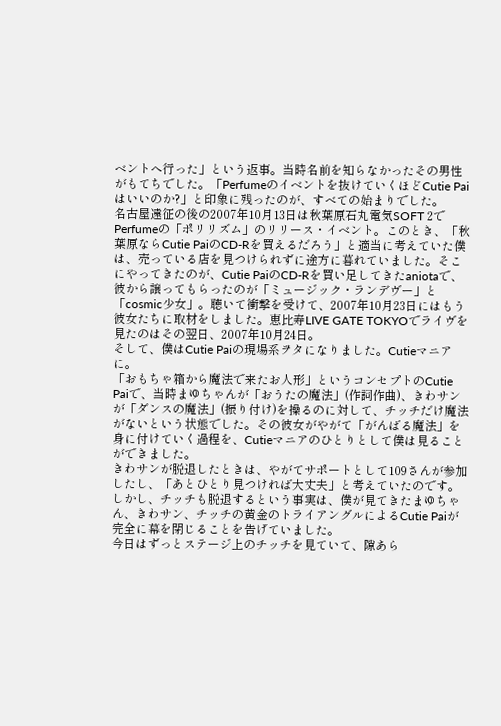ベントへ行った」という返事。当時名前を知らなかったその男性がもてちでした。「Perfumeのイベントを抜けていくほどCutie Paiはいいのか?」と印象に残ったのが、すべての始まりでした。
名古屋遠征の後の2007年10月13日は秋葉原石丸電気SOFT 2でPerfumeの「ポリリズム」のリリース・イベント。このとき、「秋葉原ならCutie PaiのCD-Rを買えるだろう」と適当に考えていた僕は、売っている店を見つけられずに途方に暮れていました。そこにやってきたのが、Cutie PaiのCD-Rを買い足してきたaniotaで、彼から譲ってもらったのが「ミュージック・ランデヴー」と「cosmic少女」。聴いて衝撃を受けて、2007年10月23日にはもう彼女たちに取材をしました。恵比寿LIVE GATE TOKYOでライヴを見たのはその翌日、2007年10月24日。
そして、僕はCutie Paiの現場系ヲタになりました。Cutieマニアに。
「おもちゃ箱から魔法で来たお人形」というコンセプトのCutie Paiで、当時まゆちゃんが「おうたの魔法」(作詞作曲)、きわサンが「ダンスの魔法」(振り付け)を操るのに対して、チッチだけ魔法がないという状態でした。その彼女がやがて「がんばる魔法」を身に付けていく過程を、Cutieマニアのひとりとして僕は見ることができました。
きわサンが脱退したときは、やがてサポートとして109さんが参加したし、「あとひとり見つければ大丈夫」と考えていたのです。しかし、チッチも脱退するという事実は、僕が見てきたまゆちゃん、きわサン、チッチの黄金のトライアングルによるCutie Paiが完全に幕を閉じることを告げていました。
今日はずっとステージ上のチッチを見ていて、隙あら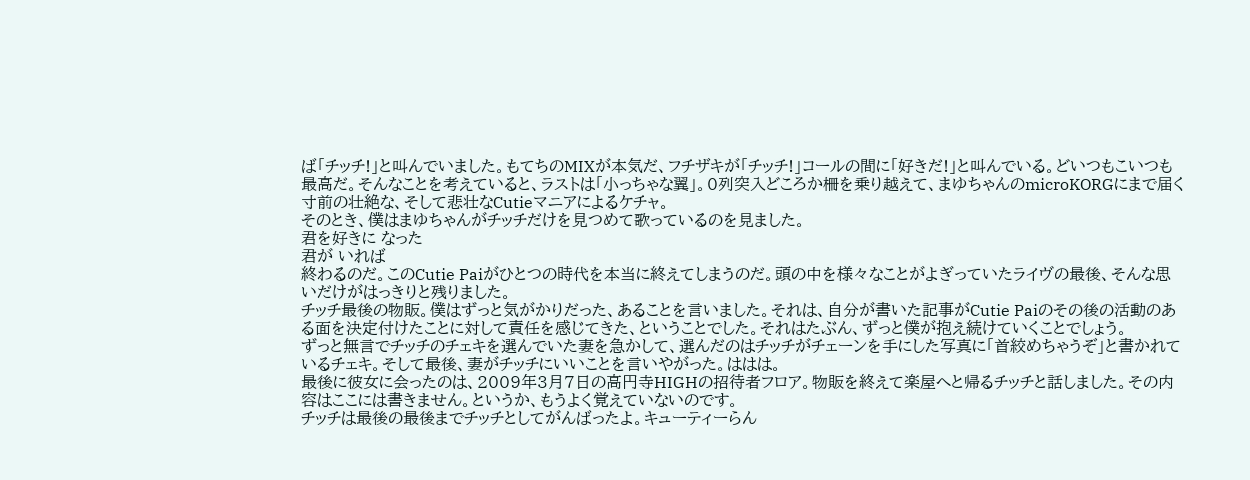ば「チッチ!」と叫んでいました。もてちのMIXが本気だ、フチザキが「チッチ!」コールの間に「好きだ!」と叫んでいる。どいつもこいつも最高だ。そんなことを考えていると、ラストは「小っちゃな翼」。0列突入どころか柵を乗り越えて、まゆちゃんのmicroKORGにまで届く寸前の壮絶な、そして悲壮なCutieマニアによるケチャ。
そのとき、僕はまゆちゃんがチッチだけを見つめて歌っているのを見ました。
君を好きに なった
君が いれば
終わるのだ。このCutie Paiがひとつの時代を本当に終えてしまうのだ。頭の中を様々なことがよぎっていたライヴの最後、そんな思いだけがはっきりと残りました。
チッチ最後の物販。僕はずっと気がかりだった、あることを言いました。それは、自分が書いた記事がCutie Paiのその後の活動のある面を決定付けたことに対して責任を感じてきた、ということでした。それはたぶん、ずっと僕が抱え続けていくことでしょう。
ずっと無言でチッチのチェキを選んでいた妻を急かして、選んだのはチッチがチェーンを手にした写真に「首絞めちゃうぞ」と書かれているチェキ。そして最後、妻がチッチにいいことを言いやがった。ははは。
最後に彼女に会ったのは、2009年3月7日の高円寺HIGHの招待者フロア。物販を終えて楽屋へと帰るチッチと話しました。その内容はここには書きません。というか、もうよく覚えていないのです。
チッチは最後の最後までチッチとしてがんばったよ。キューティーらん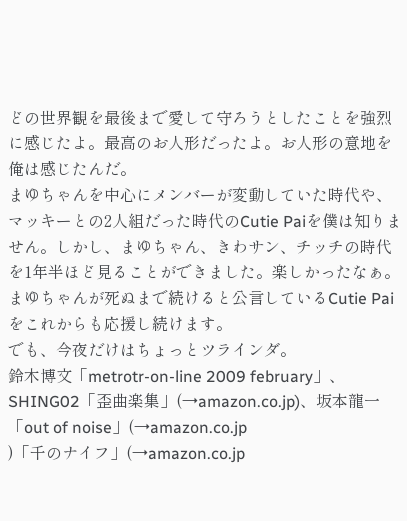どの世界観を最後まで愛して守ろうとしたことを強烈に感じたよ。最高のお人形だったよ。お人形の意地を俺は感じたんだ。
まゆちゃんを中心にメンバーが変動していた時代や、マッキーとの2人組だった時代のCutie Paiを僕は知りません。しかし、まゆちゃん、きわサン、チッチの時代を1年半ほど見ることができました。楽しかったなぁ。まゆちゃんが死ぬまで続けると公言しているCutie Paiをこれからも応援し続けます。
でも、今夜だけはちょっとツラインダ。
鈴木博文「metrotr-on-line 2009 february」、SHING02「歪曲楽集」(→amazon.co.jp)、坂本龍一「out of noise」(→amazon.co.jp
)「千のナイフ」(→amazon.co.jp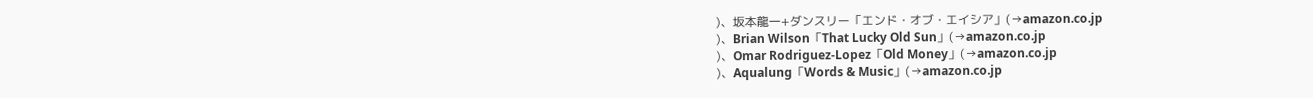)、坂本龍一+ダンスリー「エンド・オブ・エイシア」(→amazon.co.jp
)、Brian Wilson「That Lucky Old Sun」(→amazon.co.jp
)、Omar Rodriguez-Lopez「Old Money」(→amazon.co.jp
)、Aqualung「Words & Music」(→amazon.co.jp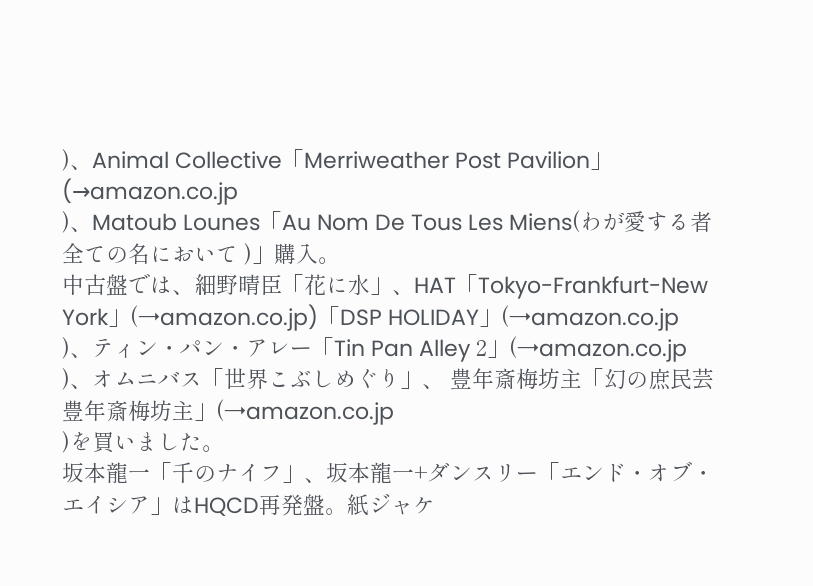)、Animal Collective「Merriweather Post Pavilion」(→amazon.co.jp
)、Matoub Lounes「Au Nom De Tous Les Miens(わが愛する者全ての名において )」購入。
中古盤では、細野晴臣「花に水」、HAT「Tokyo-Frankfurt-New York」(→amazon.co.jp)「DSP HOLIDAY」(→amazon.co.jp
)、ティン・パン・アレー「Tin Pan Alley 2」(→amazon.co.jp
)、オムニバス「世界こぶしめぐり」、 豊年斎梅坊主「幻の庶民芸 豊年斎梅坊主」(→amazon.co.jp
)を買いました。
坂本龍一「千のナイフ」、坂本龍一+ダンスリー「エンド・オブ・エイシア」はHQCD再発盤。紙ジャケ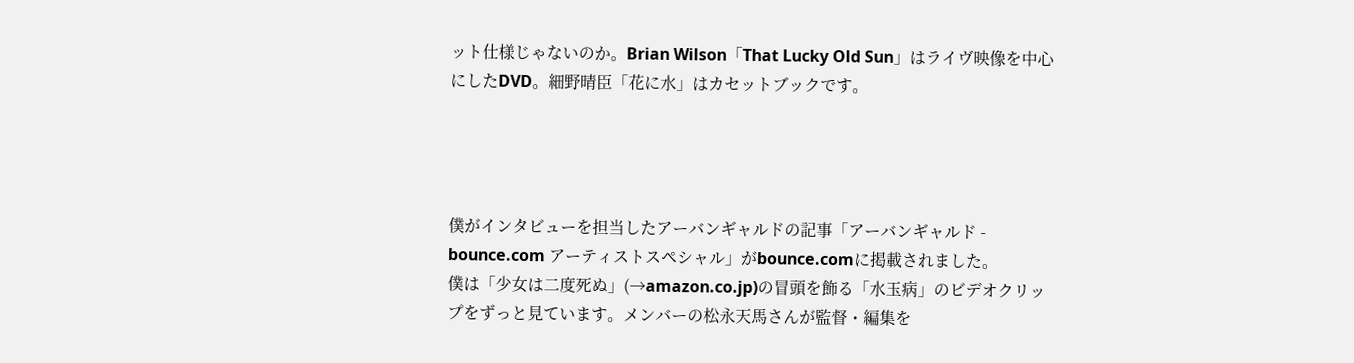ット仕様じゃないのか。Brian Wilson「That Lucky Old Sun」はライヴ映像を中心にしたDVD。細野晴臣「花に水」はカセットブックです。




僕がインタビューを担当したアーバンギャルドの記事「アーバンギャルド - bounce.com アーティストスペシャル」がbounce.comに掲載されました。
僕は「少女は二度死ぬ」(→amazon.co.jp)の冒頭を飾る「水玉病」のビデオクリップをずっと見ています。メンバーの松永天馬さんが監督・編集を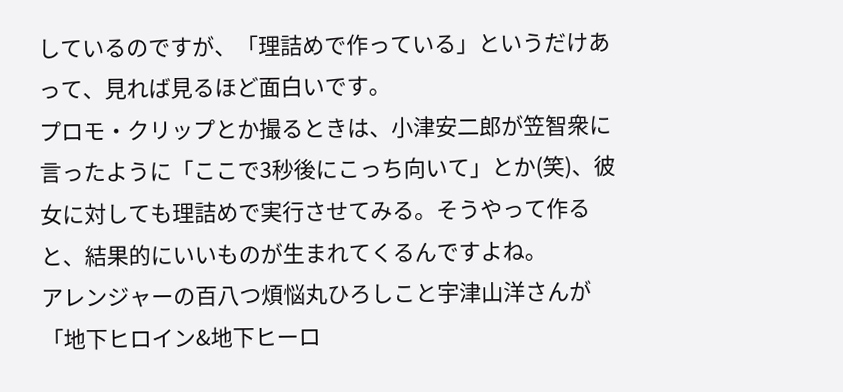しているのですが、「理詰めで作っている」というだけあって、見れば見るほど面白いです。
プロモ・クリップとか撮るときは、小津安二郎が笠智衆に言ったように「ここで3秒後にこっち向いて」とか(笑)、彼女に対しても理詰めで実行させてみる。そうやって作ると、結果的にいいものが生まれてくるんですよね。
アレンジャーの百八つ煩悩丸ひろしこと宇津山洋さんが「地下ヒロイン&地下ヒーロ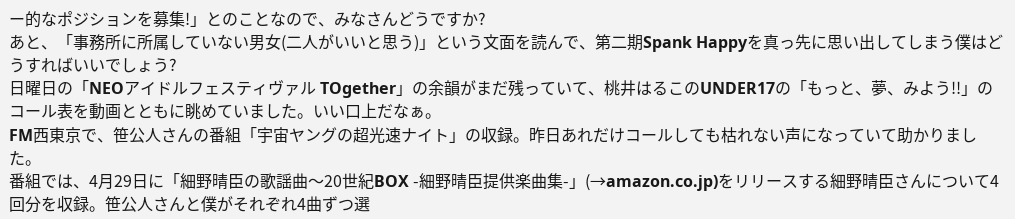ー的なポジションを募集!」とのことなので、みなさんどうですか?
あと、「事務所に所属していない男女(二人がいいと思う)」という文面を読んで、第二期Spank Happyを真っ先に思い出してしまう僕はどうすればいいでしょう?
日曜日の「NEOアイドルフェスティヴァル TOgether」の余韻がまだ残っていて、桃井はるこのUNDER17の「もっと、夢、みよう!!」のコール表を動画とともに眺めていました。いい口上だなぁ。
FM西東京で、笹公人さんの番組「宇宙ヤングの超光速ナイト」の収録。昨日あれだけコールしても枯れない声になっていて助かりました。
番組では、4月29日に「細野晴臣の歌謡曲〜20世紀BOX -細野晴臣提供楽曲集-」(→amazon.co.jp)をリリースする細野晴臣さんについて4回分を収録。笹公人さんと僕がそれぞれ4曲ずつ選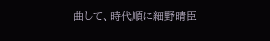曲して、時代順に細野晴臣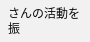さんの活動を振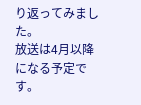り返ってみました。
放送は4月以降になる予定です。